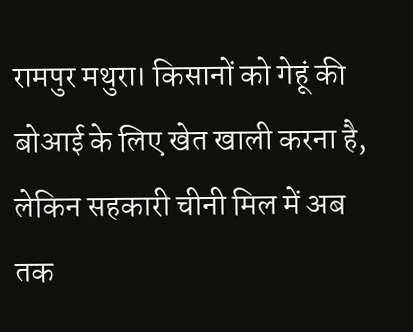रामपुर मथुरा। किसानों को गेहूं की बोआई के लिए खेत खाली करना है, लेकिन सहकारी चीनी मिल में अब तक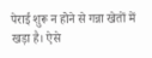पेराई शुरू न होने से गन्ना खेतों में खड़ा है। ऐसे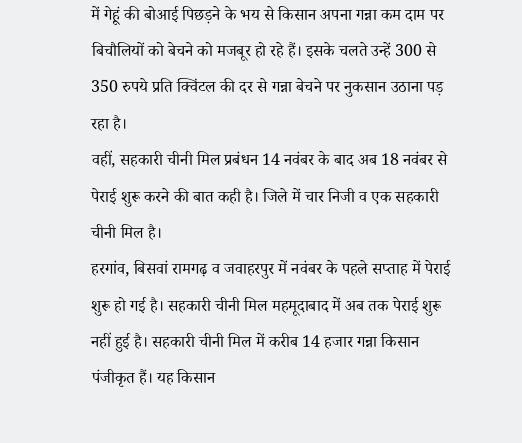में गेहूं की बोआई पिछड़ने के भय से किसान अपना गन्ना कम दाम पर बिचौलियों को बेचने को मजबूर हो रहे हैं। इसके चलते उन्हें 300 से 350 रुपये प्रति क्विंटल की दर से गन्ना बेचने पर नुकसान उठाना पड़ रहा है।
वहीं, सहकारी चीनी मिल प्रबंधन 14 नवंबर के बाद अब 18 नवंबर से पेराई शुरू करने की बात कही है। जिले में चार निजी व एक सहकारी चीनी मिल है।
हरगांव, बिसवां रामगढ़ व जवाहरपुर में नवंबर के पहले सप्ताह में पेराई शुरू हो गई है। सहकारी चीनी मिल महमूदाबाद में अब तक पेराई शुरू नहीं हुई है। सहकारी चीनी मिल में करीब 14 हजार गन्ना किसान पंजीकृत हैं। यह किसान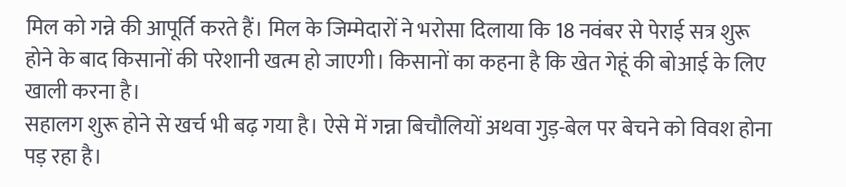मिल को गन्ने की आपूर्ति करते हैं। मिल के जिम्मेदारों ने भरोसा दिलाया कि 18 नवंबर से पेराई सत्र शुरू होने के बाद किसानों की परेशानी खत्म हो जाएगी। किसानों का कहना है कि खेत गेहूं की बोआई के लिए खाली करना है।
सहालग शुरू होने से खर्च भी बढ़ गया है। ऐसे में गन्ना बिचौलियों अथवा गुड़-बेल पर बेचने को विवश होना पड़ रहा है।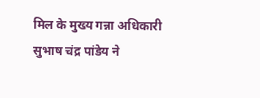मिल के मुख्य गन्ना अधिकारी सुभाष चंद्र पांडेय ने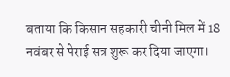बताया कि किसान सहकारी चीनी मिल में 18 नवंबर से पेराई सत्र शुरू कर दिया जाएगा।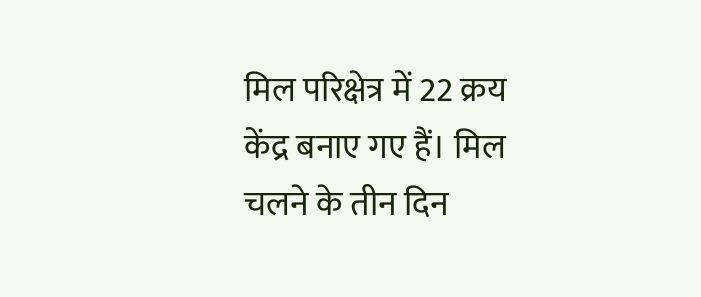मिल परिक्षेत्र में 22 क्रय केंद्र बनाए गए हैं। मिल चलने के तीन दिन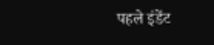पहले इंडेंट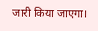जारी किया जाएगा।